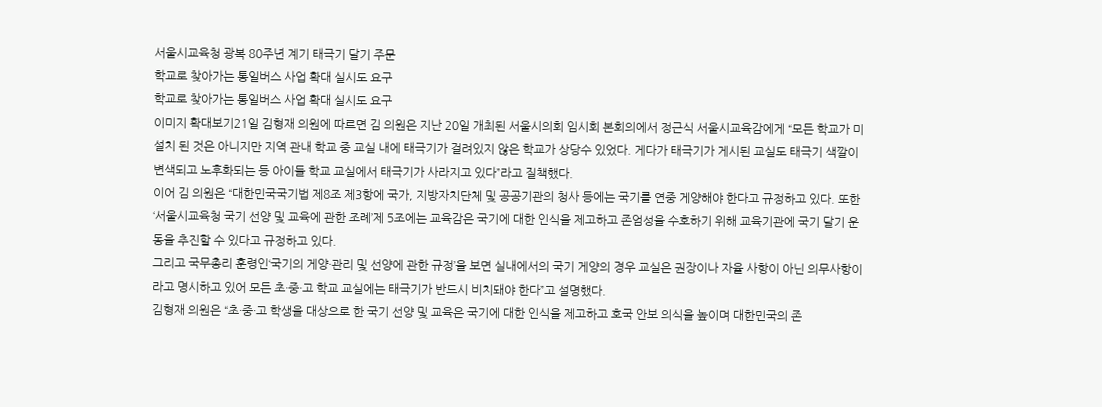서울시교육청 광복 80주년 계기 태극기 달기 주문
학교로 찾아가는 통일버스 사업 확대 실시도 요구
학교로 찾아가는 통일버스 사업 확대 실시도 요구
이미지 확대보기21일 김형재 의원에 따르면 김 의원은 지난 20일 개최된 서울시의회 임시회 본회의에서 정근식 서울시교육감에게 “모든 학교가 미설치 된 것은 아니지만 지역 관내 학교 중 교실 내에 태극기가 걸려있지 않은 학교가 상당수 있었다. 게다가 태극기가 게시된 교실도 태극기 색깔이 변색되고 노후화되는 등 아이들 학교 교실에서 태극기가 사라지고 있다”라고 질책했다.
이어 김 의원은 “대한민국국기법 제8조 제3항에 국가, 지방자치단체 및 공공기관의 청사 등에는 국기를 연중 게양해야 한다고 규정하고 있다. 또한‘서울시교육청 국기 선양 및 교육에 관한 조례’제 5조에는 교육감은 국기에 대한 인식을 제고하고 존엄성을 수호하기 위해 교육기관에 국기 달기 운동을 추진할 수 있다고 규정하고 있다.
그리고 국무총리 훈령인‘국기의 게양·관리 및 선양에 관한 규정’을 보면 실내에서의 국기 게양의 경우 교실은 권장이나 자율 사항이 아닌 의무사항이라고 명시하고 있어 모든 초·중·고 학교 교실에는 태극기가 반드시 비치돼야 한다”고 설명했다.
김형재 의원은 “초·중·고 학생을 대상으로 한 국기 선양 및 교육은 국기에 대한 인식을 제고하고 호국 안보 의식을 높이며 대한민국의 존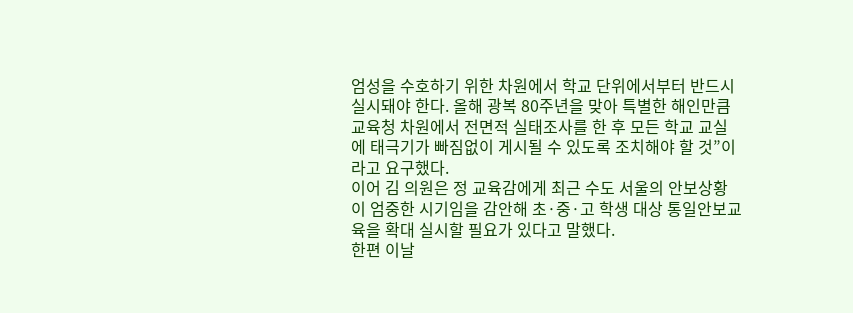엄성을 수호하기 위한 차원에서 학교 단위에서부터 반드시 실시돼야 한다. 올해 광복 80주년을 맞아 특별한 해인만큼 교육청 차원에서 전면적 실태조사를 한 후 모든 학교 교실에 태극기가 빠짐없이 게시될 수 있도록 조치해야 할 것”이라고 요구했다.
이어 김 의원은 정 교육감에게 최근 수도 서울의 안보상황이 엄중한 시기임을 감안해 초·중·고 학생 대상 통일안보교육을 확대 실시할 필요가 있다고 말했다.
한편 이날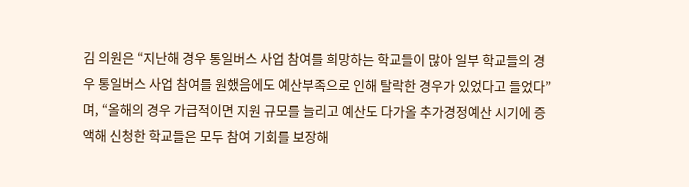김 의원은 “지난해 경우 통일버스 사업 참여를 희망하는 학교들이 많아 일부 학교들의 경우 통일버스 사업 참여를 원했음에도 예산부족으로 인해 탈락한 경우가 있었다고 들었다”며, “올해의 경우 가급적이면 지원 규모를 늘리고 예산도 다가올 추가경정예산 시기에 증액해 신청한 학교들은 모두 참여 기회를 보장해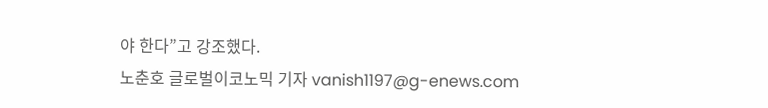야 한다”고 강조했다.
노춘호 글로벌이코노믹 기자 vanish1197@g-enews.com